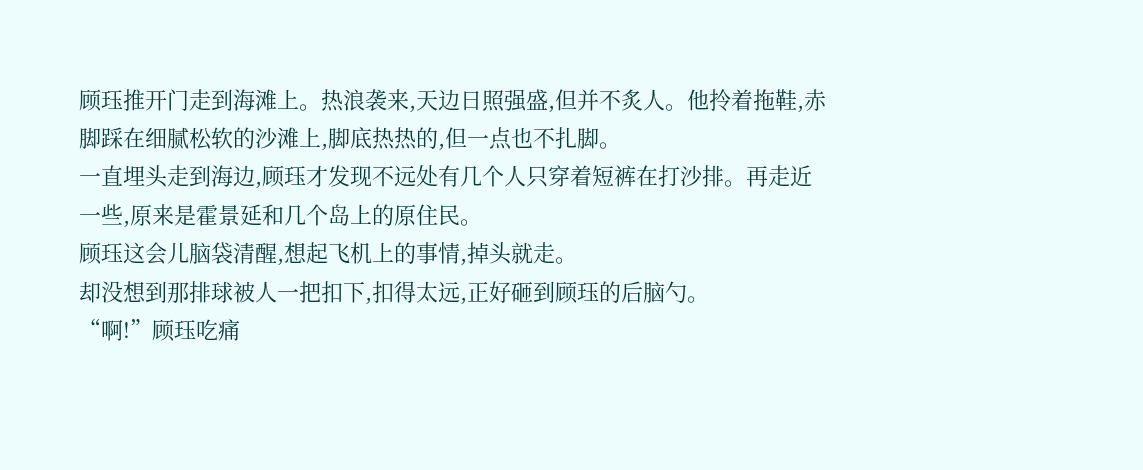顾珏推开门走到海滩上。热浪袭来,天边日照强盛,但并不炙人。他拎着拖鞋,赤脚踩在细腻松软的沙滩上,脚底热热的,但一点也不扎脚。
一直埋头走到海边,顾珏才发现不远处有几个人只穿着短裤在打沙排。再走近一些,原来是霍景延和几个岛上的原住民。
顾珏这会儿脑袋清醒,想起飞机上的事情,掉头就走。
却没想到那排球被人一把扣下,扣得太远,正好砸到顾珏的后脑勺。
“啊!”顾珏吃痛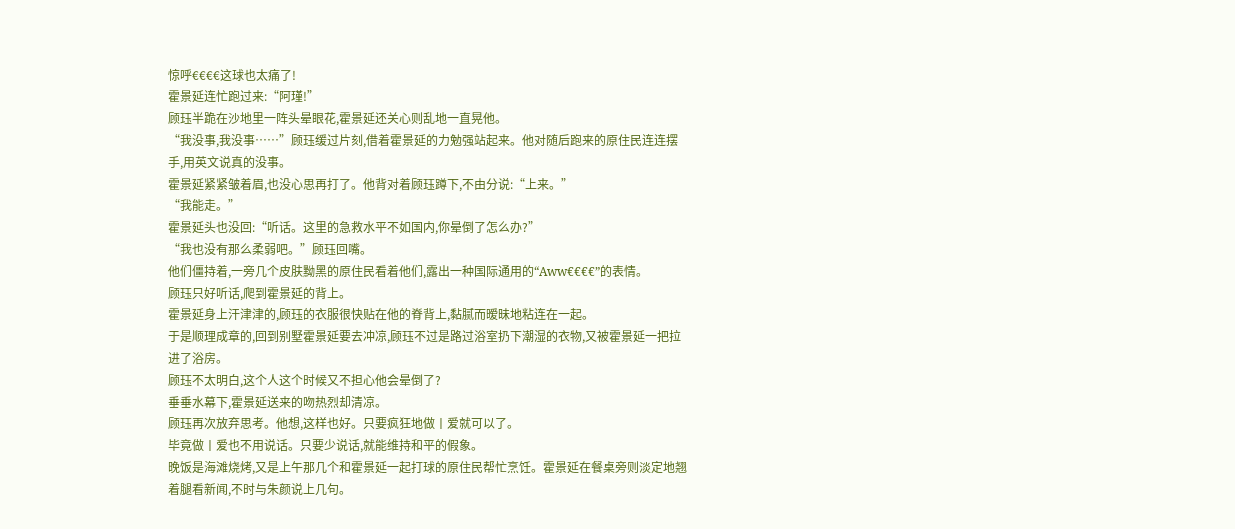惊呼€€€€这球也太痛了!
霍景延连忙跑过来:“阿瑾!”
顾珏半跪在沙地里一阵头晕眼花,霍景延还关心则乱地一直晃他。
“我没事,我没事……”顾珏缓过片刻,借着霍景延的力勉强站起来。他对随后跑来的原住民连连摆手,用英文说真的没事。
霍景延紧紧皱着眉,也没心思再打了。他背对着顾珏蹲下,不由分说:“上来。”
“我能走。”
霍景延头也没回:“听话。这里的急救水平不如国内,你晕倒了怎么办?”
“我也没有那么柔弱吧。”顾珏回嘴。
他们僵持着,一旁几个皮肤黝黑的原住民看着他们,露出一种国际通用的“Aww€€€€”的表情。
顾珏只好听话,爬到霍景延的背上。
霍景延身上汗津津的,顾珏的衣服很快贴在他的脊背上,黏腻而暧昧地粘连在一起。
于是顺理成章的,回到别墅霍景延要去冲凉,顾珏不过是路过浴室扔下潮湿的衣物,又被霍景延一把拉进了浴房。
顾珏不太明白,这个人这个时候又不担心他会晕倒了?
垂垂水幕下,霍景延送来的吻热烈却清凉。
顾珏再次放弃思考。他想,这样也好。只要疯狂地做丨爱就可以了。
毕竟做丨爱也不用说话。只要少说话,就能维持和平的假象。
晚饭是海滩烧烤,又是上午那几个和霍景延一起打球的原住民帮忙烹饪。霍景延在餐桌旁则淡定地翘着腿看新闻,不时与朱颜说上几句。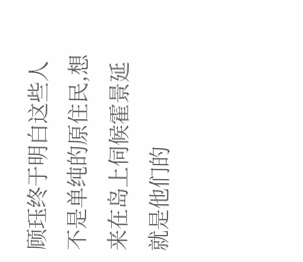顾珏终于明白这些人不是单纯的原住民,想来在岛上伺候霍景延就是他们的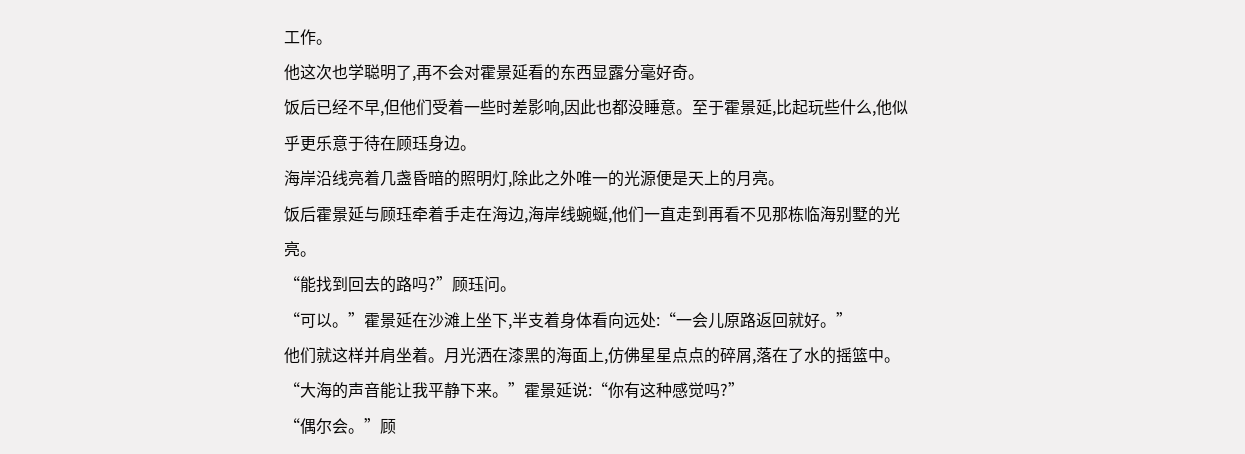工作。
他这次也学聪明了,再不会对霍景延看的东西显露分毫好奇。
饭后已经不早,但他们受着一些时差影响,因此也都没睡意。至于霍景延,比起玩些什么,他似乎更乐意于待在顾珏身边。
海岸沿线亮着几盏昏暗的照明灯,除此之外唯一的光源便是天上的月亮。
饭后霍景延与顾珏牵着手走在海边,海岸线蜿蜒,他们一直走到再看不见那栋临海别墅的光亮。
“能找到回去的路吗?”顾珏问。
“可以。”霍景延在沙滩上坐下,半支着身体看向远处:“一会儿原路返回就好。”
他们就这样并肩坐着。月光洒在漆黑的海面上,仿佛星星点点的碎屑,落在了水的摇篮中。
“大海的声音能让我平静下来。”霍景延说:“你有这种感觉吗?”
“偶尔会。”顾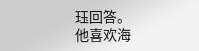珏回答。
他喜欢海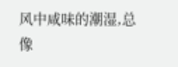风中咸味的潮湿,总像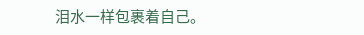泪水一样包裹着自己。